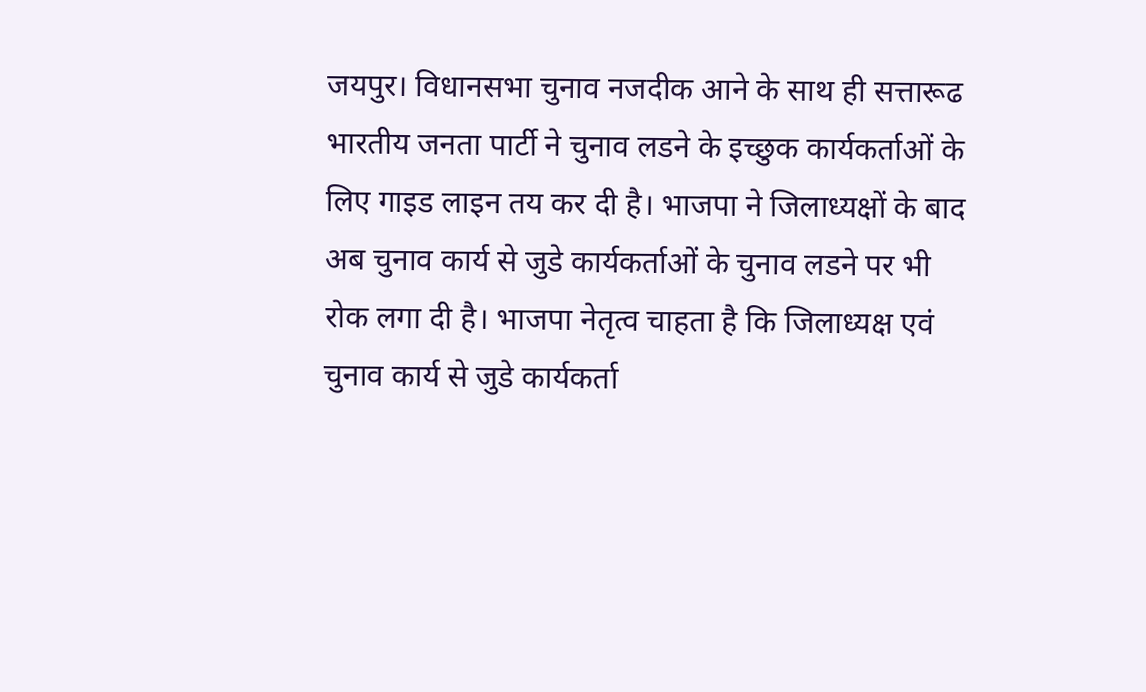जयपुर। विधानसभा चुनाव नजदीक आने के साथ ही सत्तारूढ भारतीय जनता पार्टी ने चुनाव लडने के इच्छुक कार्यकर्ताओं के लिए गाइड लाइन तय कर दी है। भाजपा ने जिलाध्यक्षों के बाद अब चुनाव कार्य से जुडे कार्यकर्ताओं के चुनाव लडने पर भी रोक लगा दी है। भाजपा नेतृत्व चाहता है कि जिलाध्यक्ष एवं चुनाव कार्य से जुडे कार्यकर्ता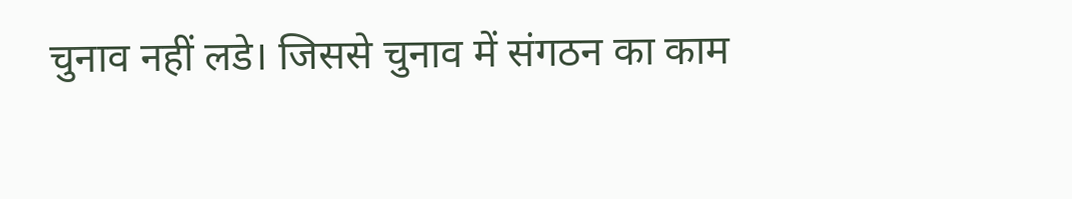चुनाव नहीं लडे। जिससे चुनाव में संगठन का काम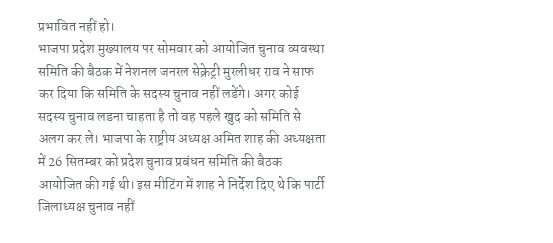प्रभावित नहीं हो।
भाजपा प्रदेश मुख्यालय पर सोमवार को आयोजित चुनाव व्यवस्था समिति की बैठक में नेशनल जनरल सेक्रेट्री मुरलीधर राव ने साफ कर दिया कि समिति के सदस्य चुनाव नहीं लडेंगे। अगर कोई सदस्य चुनाव लडना चाहता है तो वह पहले खुद को समिति से अलग कर ले। भाजपा के राष्ट्रीय अध्यक्ष अमित शाह की अध्यक्षता में 26 सितम्बर को प्रदेश चुनाव प्रबंधन समिति की बैठक आयोजित की गई थी। इस मीटिंग में शाह ने निर्देश दिए थे कि पार्टी जिलाध्यक्ष चुनाव नहीं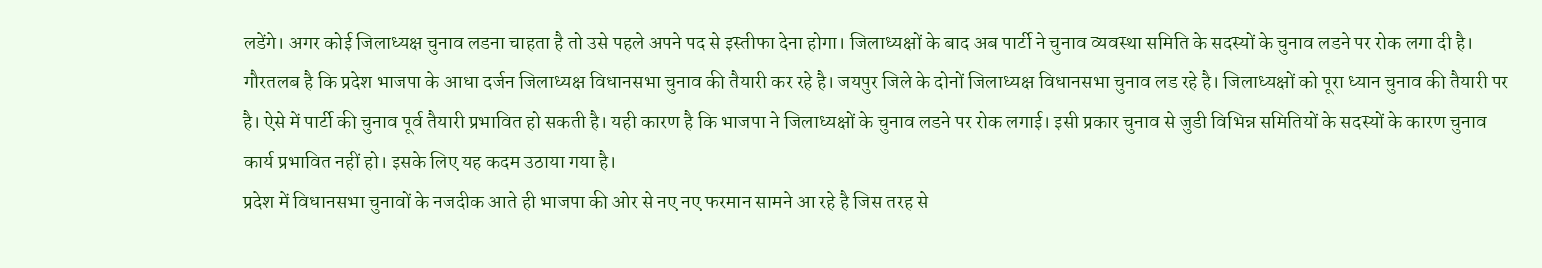लडेंगे। अगर कोई जिलाध्यक्ष चुनाव लडना चाहता है तो उसे पहले अपने पद से इस्तीफा देना होगा। जिलाध्यक्षों के बाद अब पार्टी ने चुनाव व्यवस्था समिति के सदस्यों के चुनाव लडने पर रोक लगा दी है।
गौरतलब है कि प्रदेश भाजपा के आधा दर्जन जिलाध्यक्ष विधानसभा चुनाव की तैयारी कर रहे है। जयपुर जिले के दोनों जिलाध्यक्ष विधानसभा चुनाव लड रहे है। जिलाध्यक्षों को पूरा ध्यान चुनाव की तैयारी पर है। ऐसे में पार्टी की चुनाव पूर्व तैयारी प्रभावित हो सकती है। यही कारण है कि भाजपा ने जिलाध्यक्षों के चुनाव लडने पर रोक लगाई। इसी प्रकार चुनाव से जुडी विभिन्न समितियों के सदस्यों के कारण चुनाव कार्य प्रभावित नहीं हो। इसके लिए यह कदम उठाया गया है।
प्रदेश में विधानसभा चुनावों के नजदीक आते ही भाजपा की ओर से नए नए फरमान सामने आ रहे है जिस तरह से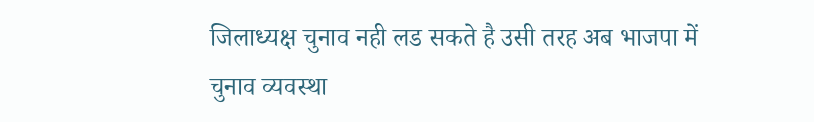जिलाध्यक्ष चुनाव नही लड सकते है उसी तरह अब भाजपा में चुनाव व्यवस्था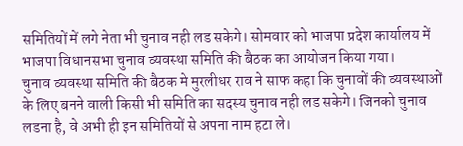समितियों में लगे नेता भी चुनाव नही लड सकेगे। सोमवार को भाजपा प्रदेश कार्यालय में भाजपा विधानसभा चुनाव व्यवस्था समिति की बैठक का आयोजन किया गया।
चुनाव व्यवस्था समिति की बैठक मे मुरलीधर राव ने साफ कहा कि चुनावों की व्यवस्थाओं के लिए बनने वाली किसी भी समिति का सदस्य चुनाव नही लड सकेगे। जिनको चुनाव लडना है, वे अभी ही इन समितियों से अपना नाम हटा ले।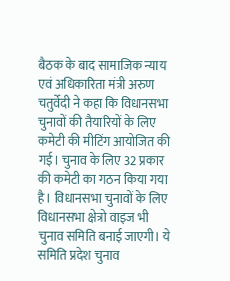बैठक के बाद सामाजिक न्याय एवं अधिकारिता मंत्री अरुण चतुर्वेदी ने कहा कि विधानसभा चुनावों की तैयारियों के लिए कमेटी की मीटिंग आयोजित की गई। चुनाव के लिए 32 प्रकार की कमेटी का गठन किया गया है। विधानसभा चुनावों के लिए विधानसभा क्षेत्रो वाइज भी चुनाव समिति बनाई जाएगी। ये समिति प्रदेश चुनाव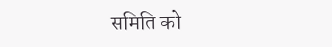समिति को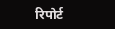रिपोर्ट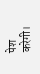पेश करेगी।